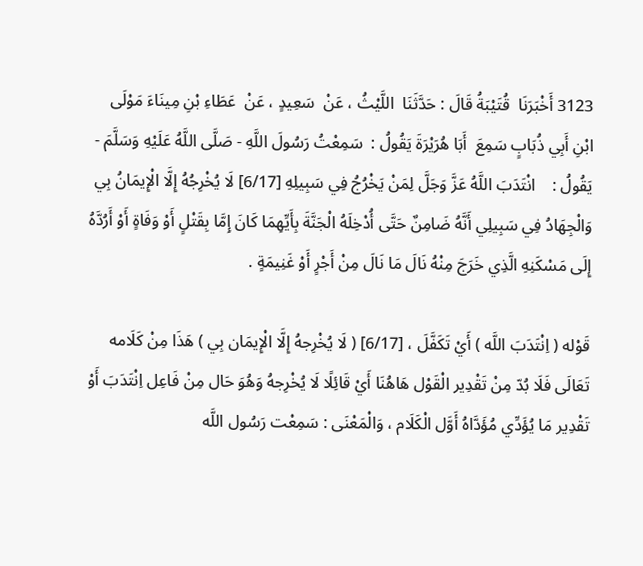3123 أَخْبَرَنَا  قُتَيْبَةُ قَالَ : حَدَّثَنَا  اللَّيْثُ ، عَنْ  سَعِيدٍ ، عَنْ  عَطَاءِ بْنِ مِينَاءَ مَوْلَى  ابْنِ أَبِي ذُبَابٍ سَمِعَ  أَبَا هُرَيْرَةَ يَقُولُ :  سَمِعْتُ رَسُولَ اللَّهِ - صَلَّى اللَّهُ عَلَيْهِ وَسَلَّمَ - يَقُولُ :    انْتَدَبَ اللَّهُ عَزَّ وَجَلَّ لِمَنْ يَخْرُجُ فِي سَبِيلِهِ [6/17] لَا يُخْرِجُهُ إِلَّا الْإِيمَانُ بِي وَالْجِهَادُ فِي سَبِيلِي أَنَّهُ ضَامِنٌ حَتَّى أُدْخِلَهُ الْجَنَّةَ بِأَيِّهِمَا كَانَ إِمَّا بِقَتْلٍ أَوْ وَفَاةٍ أَوْ أَرُدَّهُ إِلَى مَسْكَنِهِ الَّذِي خَرَجَ مِنْهُ نَالَ مَا نَالَ مِنْ أَجْرٍ أَوْ غَنِيمَةٍ .

قَوْله ( اِنْتَدَبَ اللَّه ) أَيْ تَكَفَّلَ ، [6/17] ( لَا يُخْرِجهُ إِلَّا الْإِيمَان بِي ) هَذَا مِنْ كَلَامه تَعَالَى فَلَا بُدّ مِنْ تَقْدِير الْقَوْل هَاهُنَا أَيْ قَائِلًا لَا يُخْرِجهُ وَهُوَ حَال مِنْ فَاعِل اِنْتَدَبَ أَوْ تَقْدِير مَا يُؤَدِّي مُؤَدَّاهُ أَوَّل الْكَلَام ، وَالْمَعْنَى : سَمِعْت رَسُول اللَّه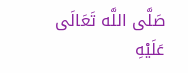صَلَّى اللَّه تَعَالَى عَلَيْهِ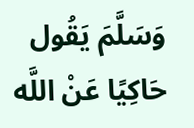وَسَلَّمَ يَقُول حَاكِيًا عَنْ اللَّه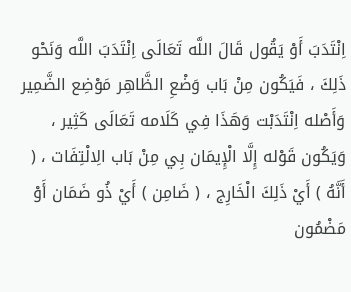اِنْتَدَبَ أَوْ يَقُول قَالَ اللَّه تَعَالَى اِنْتَدَبَ اللَّه وَنَحْو ذَلِكَ ، فَيَكُون مِنْ بَاب وَضْعِ الظَّاهِر مَوْضِع الضَّمِير وَأَصْله اِنْتَدَبْت وَهَذَا فِي كَلَامه تَعَالَى كَثِير ، وَيَكُون قَوْله إِلَّا الْإِيمَان بِي مِنْ بَاب الِالْتِفَات ، ( أَنَّهُ ) أَيْ ذَلِكَ الْخَارِج ، ( ضَامِن ) أَيْ ذُو ضَمَان أَوْ مَضْمُون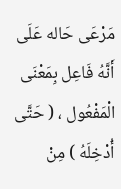مَرْعَى حَاله عَلَى أَنَّهُ فَاعِل بِمَعْنَى الْمَفْعُول ، ( حَتَّى أُدْخِلَهُ ) مِنْ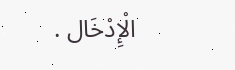الْإِدْخَال .